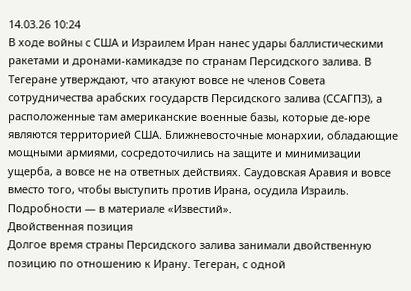14.03.26 10:24
В ходе войны с США и Израилем Иран нанес удары баллистическими ракетами и дронами-камикадзе по странам Персидского залива. В Тегеране утверждают, что атакуют вовсе не членов Совета сотрудничества арабских государств Персидского залива (ССАГПЗ), а расположенные там американские военные базы, которые де-юре являются территорией США. Ближневосточные монархии, обладающие мощными армиями, сосредоточились на защите и минимизации ущерба, а вовсе не на ответных действиях. Саудовская Аравия и вовсе вместо того, чтобы выступить против Ирана, осудила Израиль. Подробности — в материале «Известий».
Двойственная позиция
Долгое время страны Персидского залива занимали двойственную позицию по отношению к Ирану. Тегеран, с одной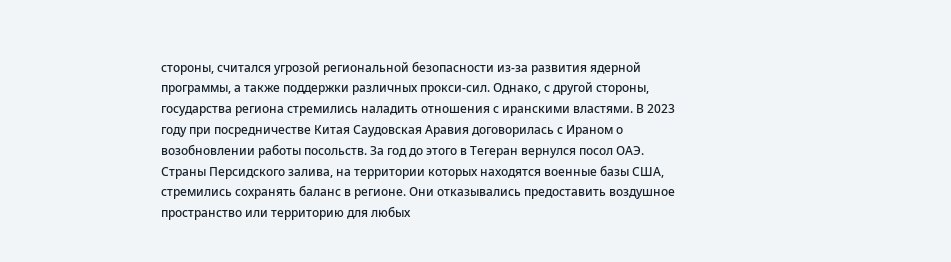стороны, считался угрозой региональной безопасности из-за развития ядерной программы, а также поддержки различных прокси-сил. Однако, с другой стороны, государства региона стремились наладить отношения с иранскими властями. В 2023 году при посредничестве Китая Саудовская Аравия договорилась с Ираном о возобновлении работы посольств. За год до этого в Тегеран вернулся посол ОАЭ.
Страны Персидского залива, на территории которых находятся военные базы США, стремились сохранять баланс в регионе. Они отказывались предоставить воздушное пространство или территорию для любых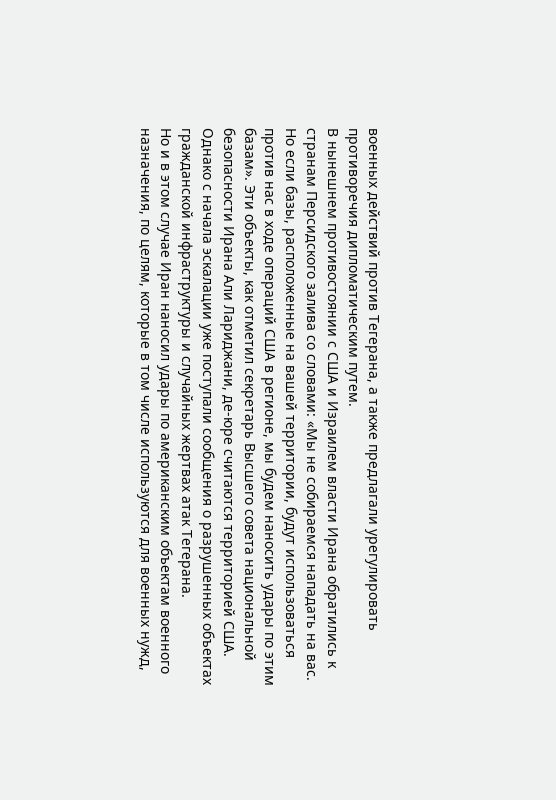военных действий против Тегерана, а также предлагали урегулировать противоречия дипломатическим путем.
В нынешнем противостоянии с США и Израилем власти Ирана обратились к странам Персидского залива со словами: «Мы не собираемся нападать на вас. Но если базы, расположенные на вашей территории, будут использоваться против нас в ходе операций США в регионе, мы будем наносить удары по этим базам». Эти объекты, как отметил секретарь Высшего совета национальной безопасности Ирана Али Лариджани, де-юре считаются территорией США.
Однако с начала эскалации уже поступали сообщения о разрушенных объектах гражданской инфраструктуры и случайных жертвах атак Тегерана.
Но и в этом случае Иран наносил удары по американским объектам военного назначения, по целям, которые в том числе используются для военных нужд,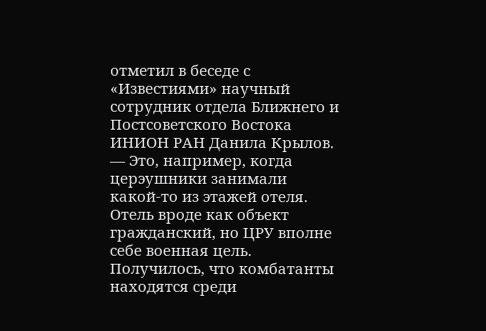отметил в беседе с «Известиями» научный сотрудник отдела Ближнего и Постсоветского Востока ИНИОН РАН Данила Крылов.
— Это, например, когда церэушники занимали какой-то из этажей отеля. Отель вроде как объект гражданский, но ЦРУ вполне себе военная цель. Получилось, что комбатанты находятся среди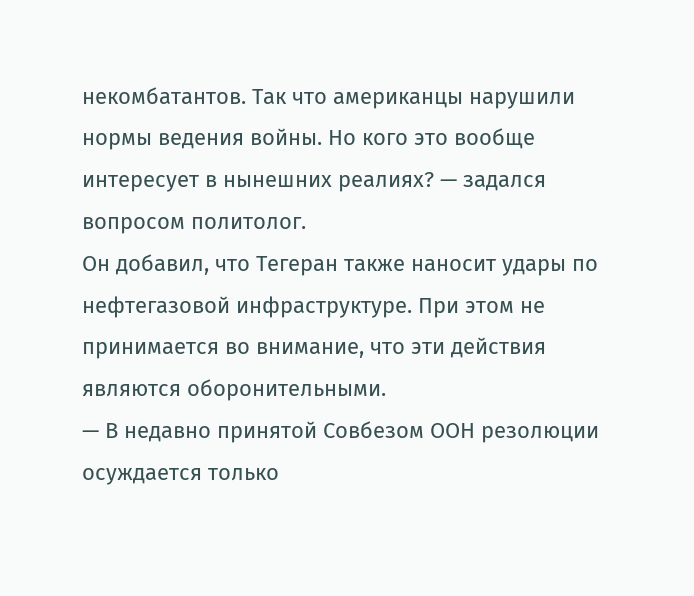некомбатантов. Так что американцы нарушили нормы ведения войны. Но кого это вообще интересует в нынешних реалиях? — задался вопросом политолог.
Он добавил, что Тегеран также наносит удары по нефтегазовой инфраструктуре. При этом не принимается во внимание, что эти действия являются оборонительными.
— В недавно принятой Совбезом ООН резолюции осуждается только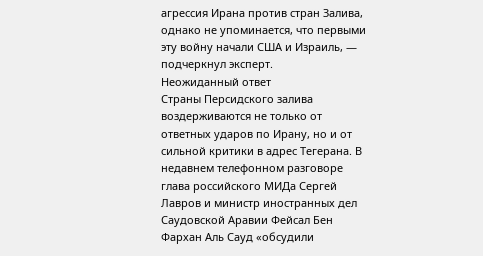агрессия Ирана против стран Залива, однако не упоминается, что первыми эту войну начали США и Израиль, — подчеркнул эксперт.
Неожиданный ответ
Страны Персидского залива воздерживаются не только от ответных ударов по Ирану, но и от сильной критики в адрес Тегерана. В недавнем телефонном разговоре глава российского МИДа Сергей Лавров и министр иностранных дел Саудовской Аравии Фейсал Бен Фархан Аль Сауд «обсудили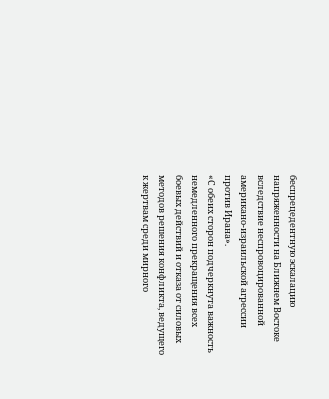беспрецедентную эскалацию напряженности на Ближнем Востоке вследствие неспровоцированной американо-израильской агрессии против Ирана».
«С обеих сторон подчеркнута важность немедленного прекращения всех боевых действий и отказа от силовых методов решения конфликта, ведущего к жертвам среди мирного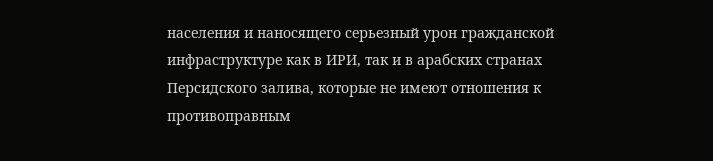населения и наносящего серьезный урон гражданской инфраструктуре как в ИРИ, так и в арабских странах Персидского залива, которые не имеют отношения к противоправным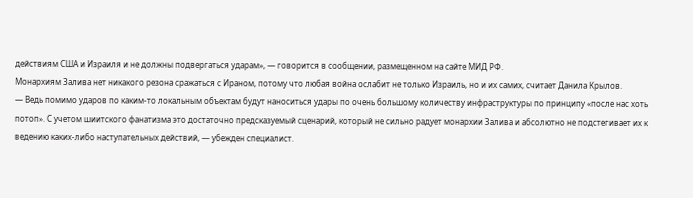действиям США и Израиля и не должны подвергаться ударам», — говорится в сообщении, размещенном на сайте МИД РФ.
Монархиям Залива нет никакого резона сражаться с Ираном, потому что любая война ослабит не только Израиль, но и их самих, считает Данила Крылов.
— Ведь помимо ударов по каким-то локальным объектам будут наноситься удары по очень большому количеству инфраструктуры по принципу «после нас хоть потоп». С учетом шиитского фанатизма это достаточно предсказуемый сценарий, который не сильно радует монархии Залива и абсолютно не подстегивает их к ведению каких-либо наступательных действий, — убежден специалист.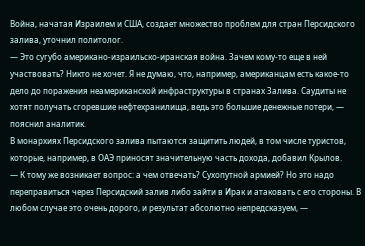Война, начатая Израилем и США, создает множество проблем для стран Персидского залива, уточнил политолог.
— Это сугубо американо-израильско-иранская война. Зачем кому-то еще в ней участвовать? Никто не хочет. Я не думаю, что, например, американцам есть какое-то дело до поражения неамериканской инфраструктуры в странах Залива. Саудиты не хотят получать сгоревшие нефтехранилища, ведь это большие денежные потери, — пояснил аналитик.
В монархиях Персидского залива пытаются защитить людей, в том числе туристов, которые, например, в ОАЭ приносят значительную часть дохода, добавил Крылов.
— К тому же возникает вопрос: а чем отвечать? Сухопутной армией? Но это надо переправиться через Персидский залив либо зайти в Ирак и атаковать с его стороны. В любом случае это очень дорого, и результат абсолютно непредсказуем, —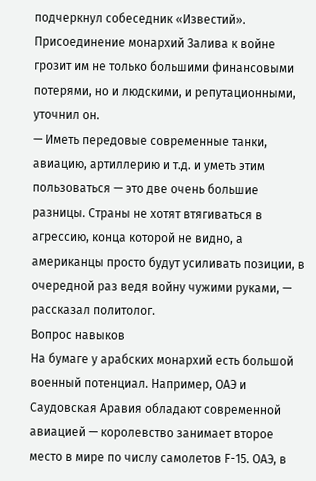подчеркнул собеседник «Известий».
Присоединение монархий Залива к войне грозит им не только большими финансовыми потерями, но и людскими, и репутационными, уточнил он.
— Иметь передовые современные танки, авиацию, артиллерию и т.д. и уметь этим пользоваться — это две очень большие разницы. Страны не хотят втягиваться в агрессию, конца которой не видно, а американцы просто будут усиливать позиции, в очередной раз ведя войну чужими руками, — рассказал политолог.
Вопрос навыков
На бумаге у арабских монархий есть большой военный потенциал. Например, ОАЭ и Саудовская Аравия обладают современной авиацией — королевство занимает второе место в мире по числу самолетов F-15. ОАЭ, в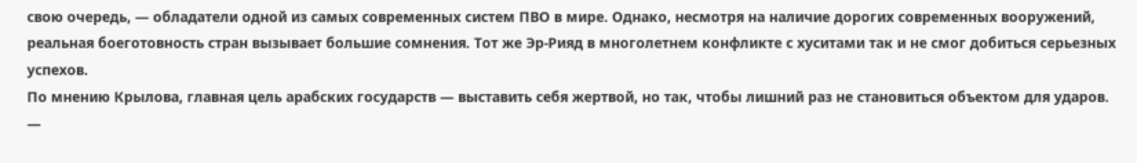свою очередь, — обладатели одной из самых современных систем ПВО в мире. Однако, несмотря на наличие дорогих современных вооружений, реальная боеготовность стран вызывает большие сомнения. Тот же Эр-Рияд в многолетнем конфликте с хуситами так и не смог добиться серьезных успехов.
По мнению Крылова, главная цель арабских государств — выставить себя жертвой, но так, чтобы лишний раз не становиться объектом для ударов.
—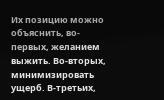Их позицию можно объяснить, во-первых, желанием выжить. Во-вторых, минимизировать ущерб. В-третьих,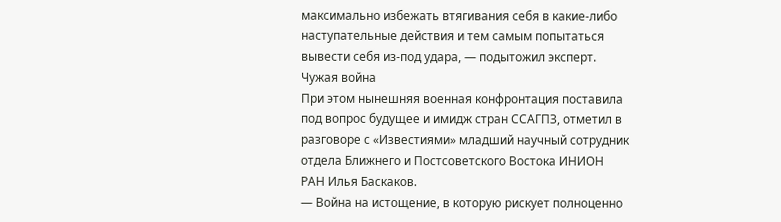максимально избежать втягивания себя в какие-либо наступательные действия и тем самым попытаться вывести себя из-под удара, — подытожил эксперт.
Чужая война
При этом нынешняя военная конфронтация поставила под вопрос будущее и имидж стран ССАГПЗ, отметил в разговоре с «Известиями» младший научный сотрудник отдела Ближнего и Постсоветского Востока ИНИОН РАН Илья Баскаков.
— Война на истощение, в которую рискует полноценно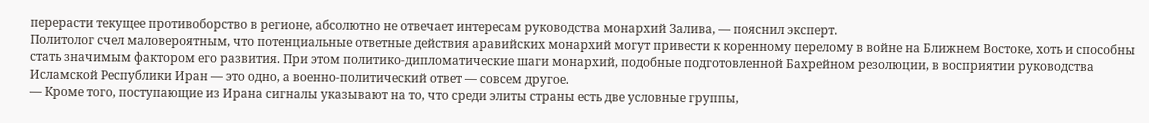перерасти текущее противоборство в регионе, абсолютно не отвечает интересам руководства монархий Залива, — пояснил эксперт.
Политолог счел маловероятным, что потенциальные ответные действия аравийских монархий могут привести к коренному перелому в войне на Ближнем Востоке, хоть и способны стать значимым фактором его развития. При этом политико-дипломатические шаги монархий, подобные подготовленной Бахрейном резолюции, в восприятии руководства Исламской Республики Иран — это одно, а военно-политический ответ — совсем другое.
— Кроме того, поступающие из Ирана сигналы указывают на то, что среди элиты страны есть две условные группы,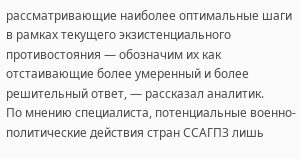рассматривающие наиболее оптимальные шаги в рамках текущего экзистенциального противостояния — обозначим их как отстаивающие более умеренный и более решительный ответ, — рассказал аналитик.
По мнению специалиста, потенциальные военно-политические действия стран ССАГПЗ лишь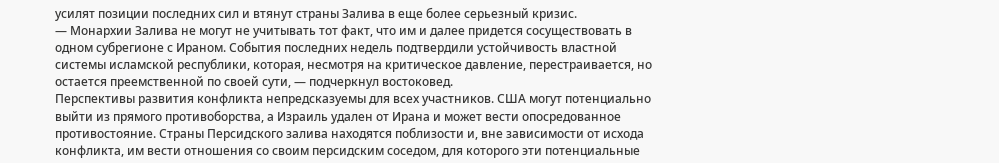усилят позиции последних сил и втянут страны Залива в еще более серьезный кризис.
— Монархии Залива не могут не учитывать тот факт, что им и далее придется сосуществовать в одном субрегионе с Ираном. События последних недель подтвердили устойчивость властной системы исламской республики, которая, несмотря на критическое давление, перестраивается, но остается преемственной по своей сути, — подчеркнул востоковед.
Перспективы развития конфликта непредсказуемы для всех участников. США могут потенциально выйти из прямого противоборства, а Израиль удален от Ирана и может вести опосредованное противостояние. Страны Персидского залива находятся поблизости и, вне зависимости от исхода конфликта, им вести отношения со своим персидским соседом, для которого эти потенциальные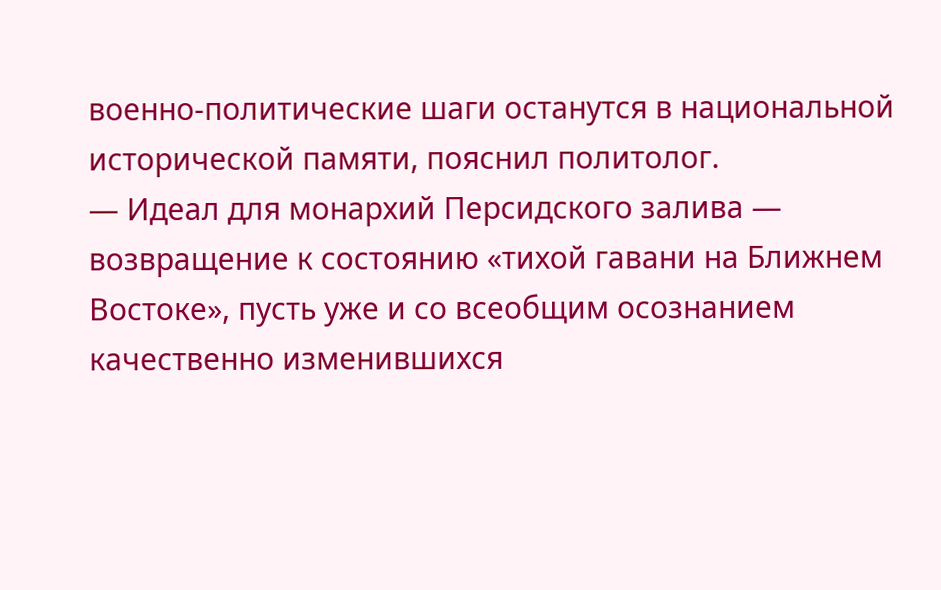военно-политические шаги останутся в национальной исторической памяти, пояснил политолог.
— Идеал для монархий Персидского залива — возвращение к состоянию «тихой гавани на Ближнем Востоке», пусть уже и со всеобщим осознанием качественно изменившихся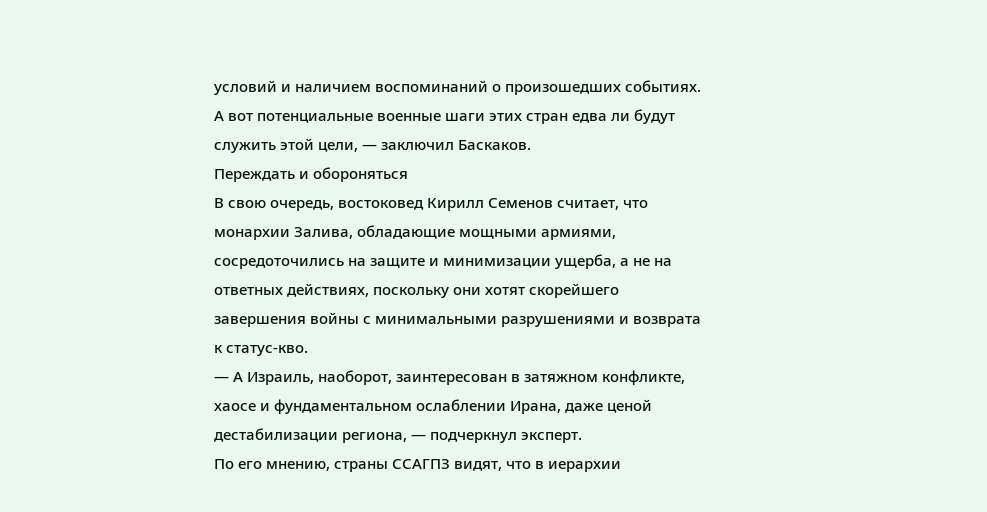условий и наличием воспоминаний о произошедших событиях. А вот потенциальные военные шаги этих стран едва ли будут служить этой цели, — заключил Баскаков.
Переждать и обороняться
В свою очередь, востоковед Кирилл Семенов считает, что монархии Залива, обладающие мощными армиями, сосредоточились на защите и минимизации ущерба, а не на ответных действиях, поскольку они хотят скорейшего завершения войны с минимальными разрушениями и возврата к статус-кво.
— А Израиль, наоборот, заинтересован в затяжном конфликте, хаосе и фундаментальном ослаблении Ирана, даже ценой дестабилизации региона, — подчеркнул эксперт.
По его мнению, страны ССАГПЗ видят, что в иерархии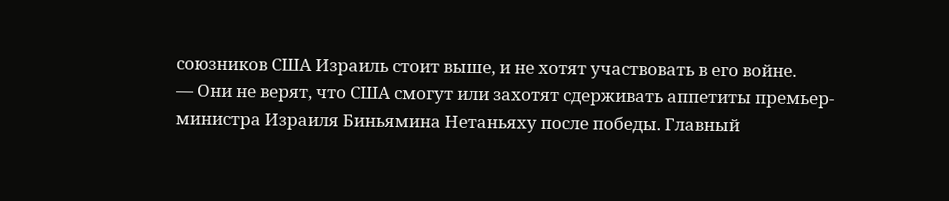союзников США Израиль стоит выше, и не хотят участвовать в его войне.
— Они не верят, что США смогут или захотят сдерживать аппетиты премьер-министра Израиля Биньямина Нетаньяху после победы. Главный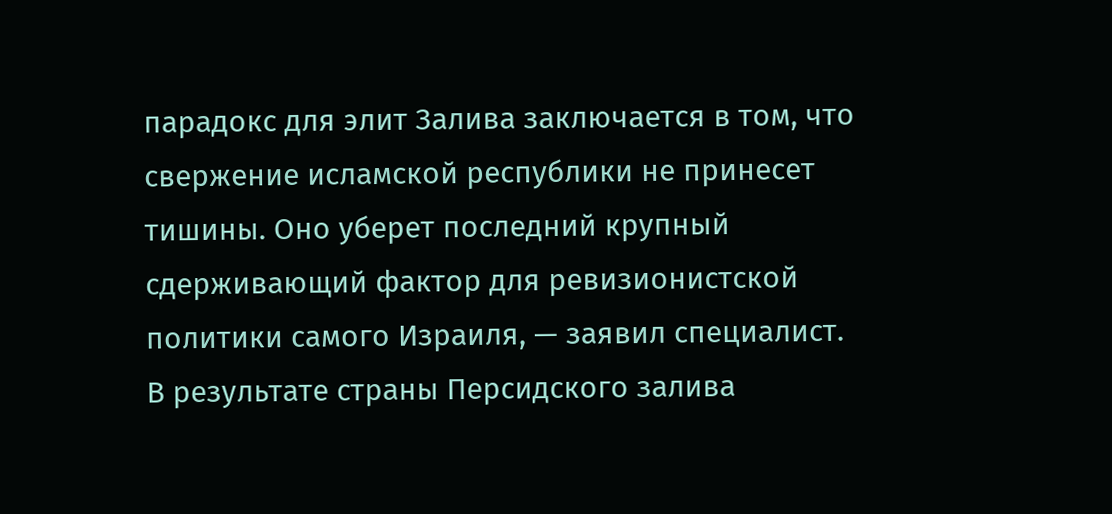парадокс для элит Залива заключается в том, что свержение исламской республики не принесет тишины. Оно уберет последний крупный сдерживающий фактор для ревизионистской политики самого Израиля, — заявил специалист.
В результате страны Персидского залива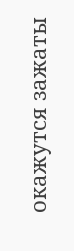окажутся зажаты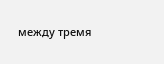между тремя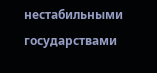нестабильными государствами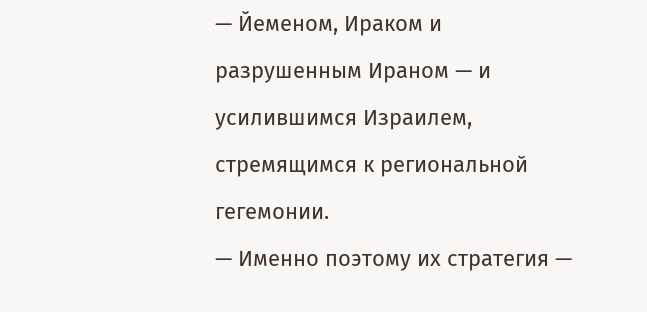— Йеменом, Ираком и разрушенным Ираном — и усилившимся Израилем, стремящимся к региональной гегемонии.
— Именно поэтому их стратегия —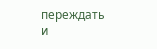переждать и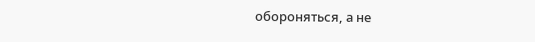обороняться, а не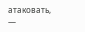атаковать, —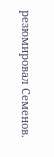резюмировал Семенов.